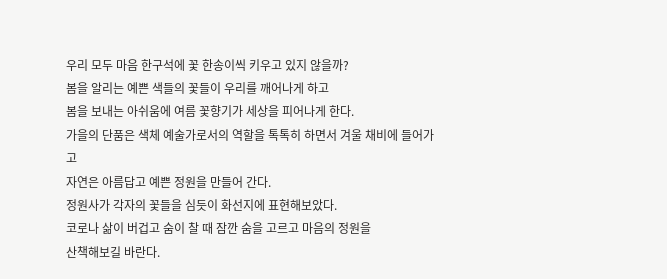우리 모두 마음 한구석에 꽃 한송이씩 키우고 있지 않을까?
봄을 알리는 예쁜 색들의 꽃들이 우리를 깨어나게 하고
봄을 보내는 아쉬움에 여름 꽃향기가 세상을 피어나게 한다.
가을의 단품은 색체 예술가로서의 역할을 톡톡히 하면서 겨울 채비에 들어가고
자연은 아름답고 예쁜 정원을 만들어 간다.
정원사가 각자의 꽃들을 심듯이 화선지에 표현해보았다.
코로나 삶이 버겁고 숨이 찰 때 잠깐 숨을 고르고 마음의 정원을
산책해보길 바란다.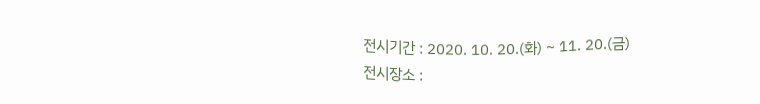전시기간 : 2020. 10. 20.(화) ~ 11. 20.(금)
전시장소 :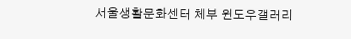서울생활문화센터 체부 윈도우갤러리